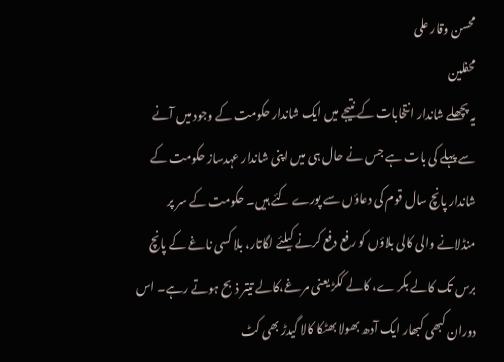محسن وقار علی
محفلین
یہ پچھلے شاندار انتخابات کے نتیجے میں ایک شاندار حکومت کے وجود میں آنے سے پہلے کی بات ہے جس نے حال ہی میں اپنی شاندار عہدساز حکومت کے شاندار پانچ سال قوم کی دعاؤں سے پورے کئے ہیں۔ حکومت کے سر پر منڈلانے والی کالی بلاؤں کو رفع دفع کرنے کیلئے لگاتار، بلا کسی ناغے کے پانچ برس تک کالے بکر ے، کالے ککڑ یعنی مرغے،کالے تیتر ذبح ہوتے رہے۔ اس دوران کبھی کبھار ایک آدھ بھولا بھٹکا کالا گیدڑ بھی کٹ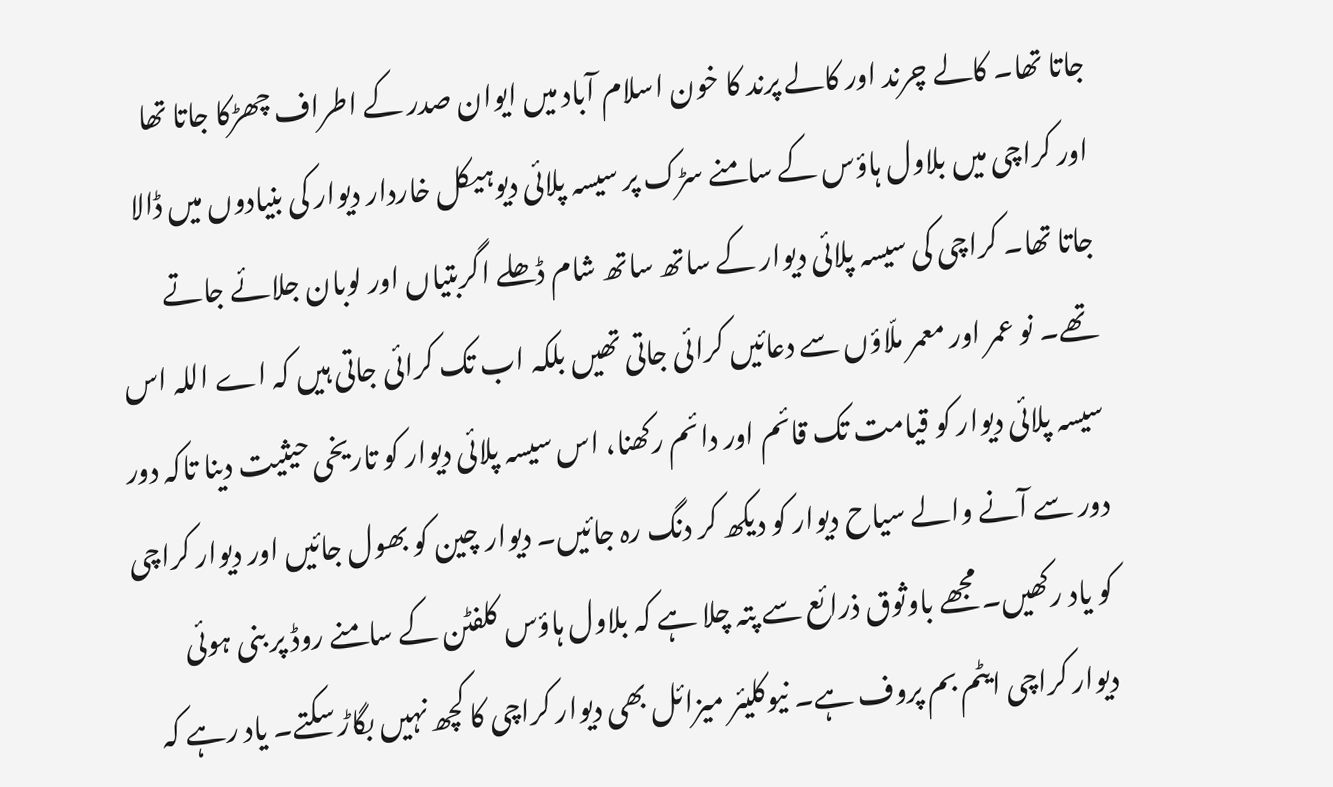جاتا تھا۔ کالے چرند اور کالے پرند کا خون اسلام آباد میں ایوان صدر کے اطراف چھڑکا جاتا تھا اور کراچی میں بلاول ہاؤس کے سامنے سڑک پر سیسہ پلائی دیوہیکل خاردار دیوار کی بنیادوں میں ڈالا جاتا تھا۔ کراچی کی سیسہ پلائی دیوار کے ساتھ ساتھ شام ڈھلے اگربتیاں اور لوبان جلائے جاتے تھے۔ نو عمر اور معمر ملّاؤں سے دعائیں کرائی جاتی تھیں بلکہ اب تک کرائی جاتی ہیں کہ اے اللہ اس سیسہ پلائی دیوار کو قیامت تک قائم اور دائم رکھنا، اس سیسہ پلائی دیوار کو تاریخی حیثیت دینا تاکہ دور دور سے آنے والے سیاح دیوار کو دیکھ کر دنگ رہ جائیں۔ دیوار چین کو بھول جائیں اور دیوار کراچی کو یاد رکھیں۔ مجھے باوثوق ذرائع سے پتہ چلا ہے کہ بلاول ہاؤس کلفٹن کے سامنے روڈ پر بنی ہوئی دیوار کراچی ایٹم بم پروف ہے۔ نیوکلیئر میزائل بھی دیوار کراچی کا کچھ نہیں بگاڑ سکتے۔ یاد رہے کہ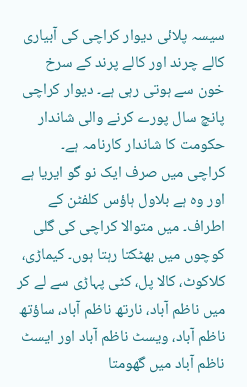سیسہ پلائی دیوار کراچی کی آبیاری کالے چرند اور کالے پرند کے سرخ خون سے ہوتی رہی ہے۔ دیوار کراچی پانچ سال پورے کرنے والی شاندار حکومت کا شاندار کارنامہ ہے۔
کراچی میں صرف ایک نو گو ایریا ہے اور وہ ہے بلاول ہاؤس کلفٹن کے اطراف۔ میں متوالا کراچی کی گلی کوچوں میں بھٹکتا رہتا ہوں۔ کیماڑی، کلاکوٹ، کالا پل، کٹی پہاڑی سے لے کر میں ناظم آباد، نارتھ ناظم آباد، ساؤتھ ناظم آباد، ویسٹ ناظم آباد اور ایسٹ ناظم آباد میں گھومتا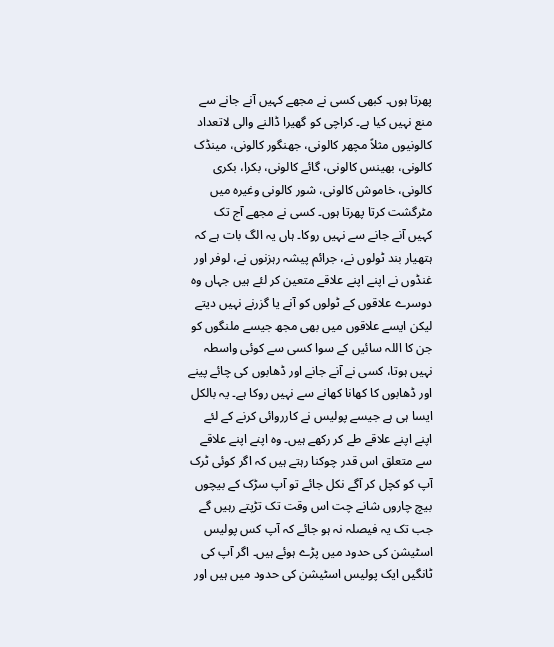پھرتا ہوں۔ کبھی کسی نے مجھے کہیں آنے جانے سے منع نہیں کیا ہے۔ کراچی کو گھیرا ڈالنے والی لاتعداد کالونیوں مثلاً مچھر کالونی، جھنگور کالونی، مینڈک کالونی، بھینس کالونی، گائے کالونی، بکرا، بکری کالونی، خاموش کالونی، شور کالونی وغیرہ میں مٹرگشت کرتا پھرتا ہوں۔ کسی نے مجھے آج تک کہیں آنے جانے سے نہیں روکا۔ ہاں یہ الگ بات ہے کہ ہتھیار بند ٹولوں نے، جرائم پیشہ رہزنوں نے، لوفر اور غنڈوں نے اپنے اپنے علاقے متعین کر لئے ہیں جہاں وہ دوسرے علاقوں کے ٹولوں کو آنے یا گزرنے نہیں دیتے لیکن ایسے علاقوں میں بھی مجھ جیسے ملنگوں کو جن کا اللہ سائیں کے سوا کسی سے کوئی واسطہ نہیں ہوتا، کسی نے آنے جانے اور ڈھابوں کی چائے پینے اور ڈھابوں کا کھانا کھانے سے نہیں روکا ہے۔ یہ بالکل ایسا ہی ہے جیسے پولیس نے کارروائی کرنے کے لئے اپنے اپنے علاقے طے کر رکھے ہیں۔ وہ اپنے اپنے علاقے سے متعلق اس قدر چوکنا رہتے ہیں کہ اگر کوئی ٹرک آپ کو کچل کر آگے نکل جائے تو آپ سڑک کے بیچوں بیچ چاروں شانے چت اس وقت تک تڑپتے رہیں گے جب تک یہ فیصلہ نہ ہو جائے کہ آپ کس پولیس اسٹیشن کی حدود میں پڑے ہوئے ہیں۔ اگر آپ کی ٹانگیں ایک پولیس اسٹیشن کی حدود میں ہیں اور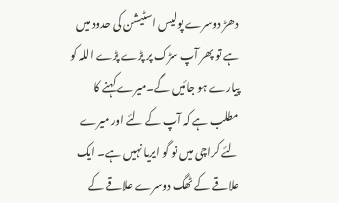دھڑ دوسرے پولیس اسٹیشن کی حدود میں ہے تو پھر آپ سڑک پر پڑے پڑے اللہ کو پیارے ہو جائیں گے۔میرے کہنے کا مطلب ہے کہ آپ کے لئے اور میرے لئے کراچی میں نو گو ایریا نہیں ہے۔ ایک علاقے کے ٹھگ دوسرے علاقے کے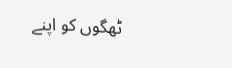ٹھگوں کو اپنے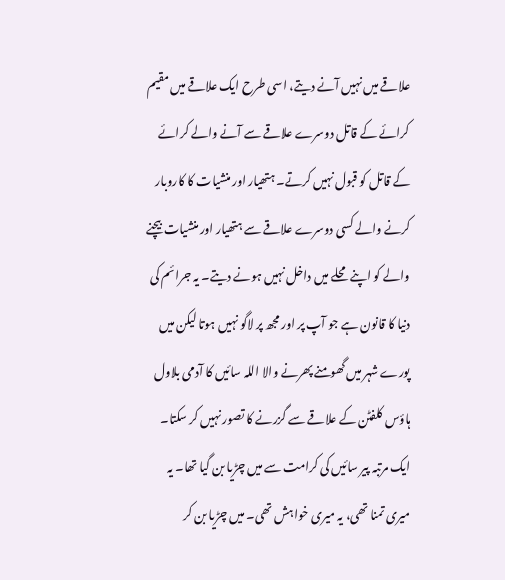علاقے میں نہیں آنے دیتے، اسی طرح ایک علاقے میں مقیم کرائے کے قاتل دوسرے علاقے سے آنے والے کرائے کے قاتل کو قبول نہیں کرتے۔ ہتھیار اور منشیات کا کاروبار کرنے والے کسی دوسرے علاقے سے ہتھیار اور منشیات بیچنے والے کو اپنے محلے میں داخل نہیں ہونے دیتے۔ یہ جرائم کی دنیا کا قانون ہے جو آپ پر اور مجھ پر لاگو نہیں ہوتا لیکن میں پورے شہر میں گھومنے پھرنے والا اللہ سائیں کا آدمی بلاول ہاؤس کلفٹن کے علاقے سے گزرنے کا تصور نہیں کر سکتا۔ ایک مرتبہ پیر سائیں کی کرامت سے میں چڑیا بن گیا تھا۔ یہ میری تمنا تھی، یہ میری خواہش تھی۔ میں چڑیا بن کر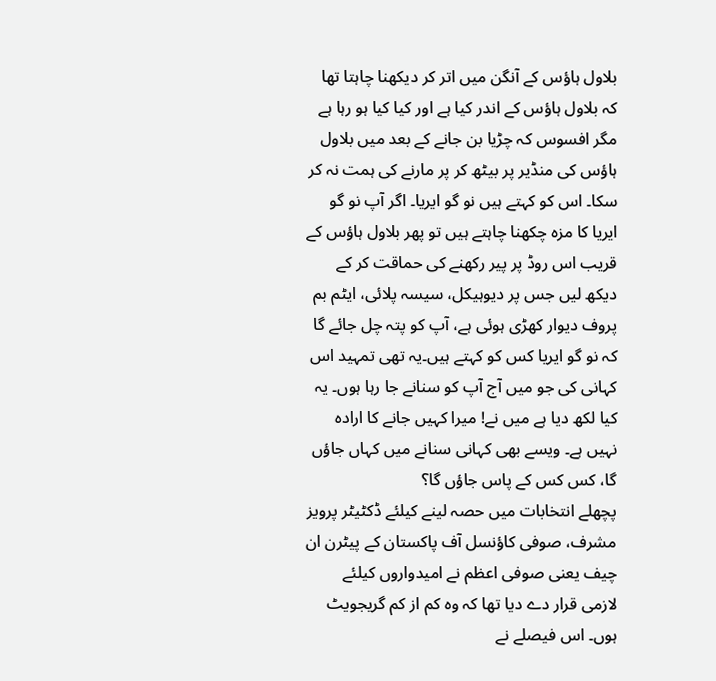بلاول ہاؤس کے آنگن میں اتر کر دیکھنا چاہتا تھا کہ بلاول ہاؤس کے اندر کیا ہے اور کیا کیا ہو رہا ہے مگر افسوس کہ چڑیا بن جانے کے بعد میں بلاول ہاؤس کی منڈیر پر بیٹھ کر پر مارنے کی ہمت نہ کر سکا۔ اس کو کہتے ہیں نو گو ایریا۔ اگر آپ نو گو ایریا کا مزہ چکھنا چاہتے ہیں تو پھر بلاول ہاؤس کے قریب اس روڈ پر پیر رکھنے کی حماقت کر کے دیکھ لیں جس پر دیوہیکل، سیسہ پلائی، ایٹم بم پروف دیوار کھڑی ہوئی ہے، آپ کو پتہ چل جائے گا کہ نو گو ایریا کس کو کہتے ہیں۔یہ تھی تمہید اس کہانی کی جو میں آج آپ کو سنانے جا رہا ہوں۔ یہ کیا لکھ دیا ہے میں نے! میرا کہیں جانے کا ارادہ نہیں ہے۔ ویسے بھی کہانی سنانے میں کہاں جاؤں گا، کس کس کے پاس جاؤں گا؟
پچھلے انتخابات میں حصہ لینے کیلئے ڈکٹیٹر پرویز مشرف، صوفی کاؤنسل آف پاکستان کے پیٹرن ان چیف یعنی صوفی اعظم نے امیدواروں کیلئے لازمی قرار دے دیا تھا کہ وہ کم از کم گریجویٹ ہوں۔ اس فیصلے نے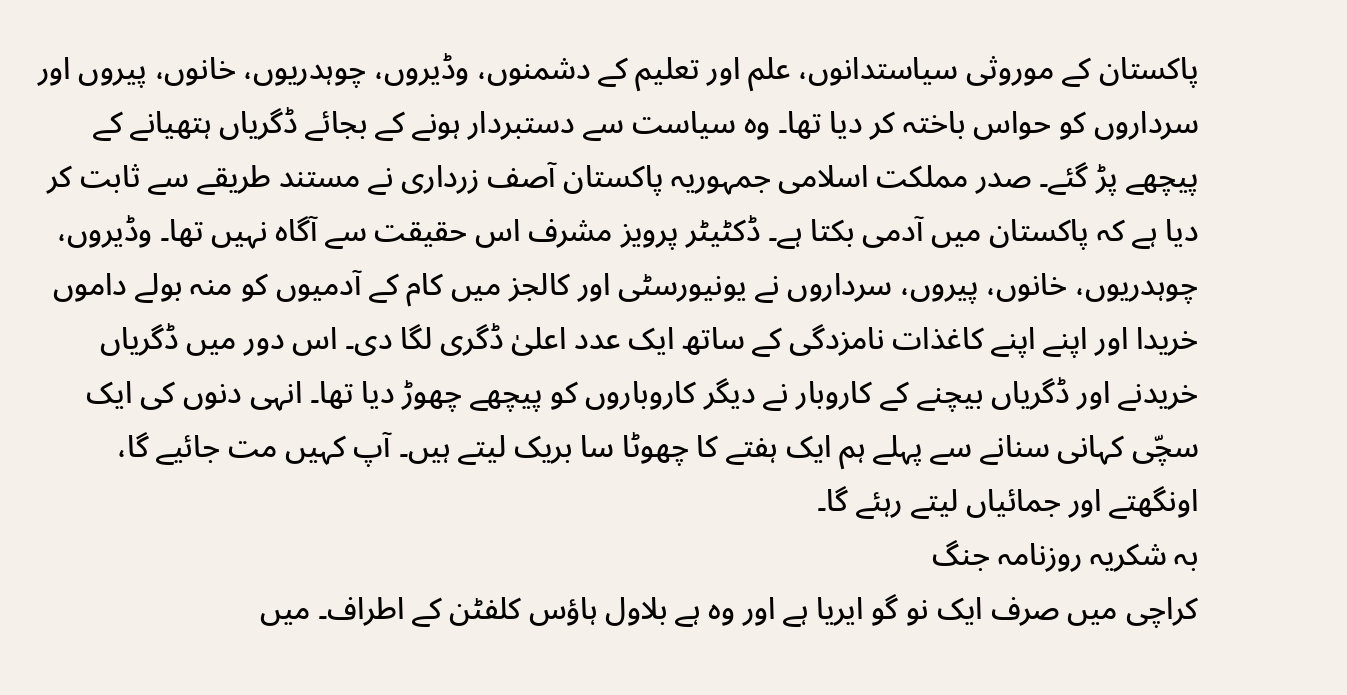پاکستان کے موروثی سیاستدانوں، علم اور تعلیم کے دشمنوں، وڈیروں، چوہدریوں، خانوں، پیروں اور سرداروں کو حواس باختہ کر دیا تھا۔ وہ سیاست سے دستبردار ہونے کے بجائے ڈگریاں ہتھیانے کے پیچھے پڑ گئے۔ صدر مملکت اسلامی جمہوریہ پاکستان آصف زرداری نے مستند طریقے سے ثابت کر دیا ہے کہ پاکستان میں آدمی بکتا ہے۔ ڈکٹیٹر پرویز مشرف اس حقیقت سے آگاہ نہیں تھا۔ وڈیروں، چوہدریوں، خانوں، پیروں، سرداروں نے یونیورسٹی اور کالجز میں کام کے آدمیوں کو منہ بولے داموں خریدا اور اپنے اپنے کاغذات نامزدگی کے ساتھ ایک عدد اعلیٰ ڈگری لگا دی۔ اس دور میں ڈگریاں خریدنے اور ڈگریاں بیچنے کے کاروبار نے دیگر کاروباروں کو پیچھے چھوڑ دیا تھا۔ انہی دنوں کی ایک سچّی کہانی سنانے سے پہلے ہم ایک ہفتے کا چھوٹا سا بریک لیتے ہیں۔ آپ کہیں مت جائیے گا، اونگھتے اور جمائیاں لیتے رہئے گا۔
بہ شکریہ روزنامہ جنگ
کراچی میں صرف ایک نو گو ایریا ہے اور وہ ہے بلاول ہاؤس کلفٹن کے اطراف۔ میں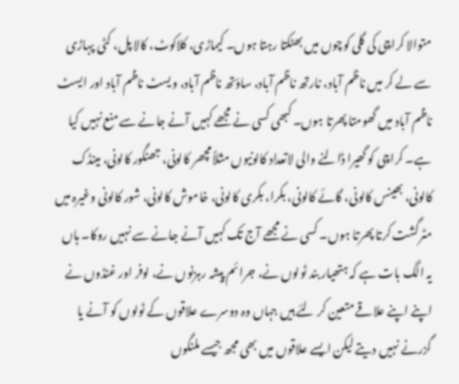متوالا کراچی کی گلی کوچوں میں بھٹکتا رہتا ہوں۔ کیماڑی، کلاکوٹ، کالا پل، کٹی پہاڑی سے لے کر میں ناظم آباد، نارتھ ناظم آباد، ساؤتھ ناظم آباد، ویسٹ ناظم آباد اور ایسٹ ناظم آباد میں گھومتا پھرتا ہوں۔ کبھی کسی نے مجھے کہیں آنے جانے سے منع نہیں کیا ہے۔ کراچی کو گھیرا ڈالنے والی لاتعداد کالونیوں مثلاً مچھر کالونی، جھنگور کالونی، مینڈک کالونی، بھینس کالونی، گائے کالونی، بکرا، بکری کالونی، خاموش کالونی، شور کالونی وغیرہ میں مٹرگشت کرتا پھرتا ہوں۔ کسی نے مجھے آج تک کہیں آنے جانے سے نہیں روکا۔ ہاں یہ الگ بات ہے کہ ہتھیار بند ٹولوں نے، جرائم پیشہ رہزنوں نے، لوفر اور غنڈوں نے اپنے اپنے علاقے متعین کر لئے ہیں جہاں وہ دوسرے علاقوں کے ٹولوں کو آنے یا گزرنے نہیں دیتے لیکن ایسے علاقوں میں بھی مجھ جیسے ملنگوں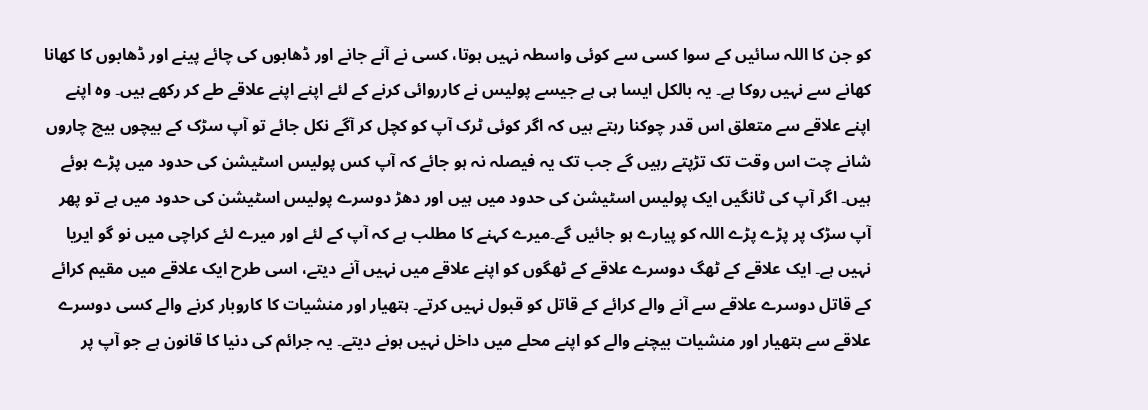کو جن کا اللہ سائیں کے سوا کسی سے کوئی واسطہ نہیں ہوتا، کسی نے آنے جانے اور ڈھابوں کی چائے پینے اور ڈھابوں کا کھانا کھانے سے نہیں روکا ہے۔ یہ بالکل ایسا ہی ہے جیسے پولیس نے کارروائی کرنے کے لئے اپنے اپنے علاقے طے کر رکھے ہیں۔ وہ اپنے اپنے علاقے سے متعلق اس قدر چوکنا رہتے ہیں کہ اگر کوئی ٹرک آپ کو کچل کر آگے نکل جائے تو آپ سڑک کے بیچوں بیچ چاروں شانے چت اس وقت تک تڑپتے رہیں گے جب تک یہ فیصلہ نہ ہو جائے کہ آپ کس پولیس اسٹیشن کی حدود میں پڑے ہوئے ہیں۔ اگر آپ کی ٹانگیں ایک پولیس اسٹیشن کی حدود میں ہیں اور دھڑ دوسرے پولیس اسٹیشن کی حدود میں ہے تو پھر آپ سڑک پر پڑے پڑے اللہ کو پیارے ہو جائیں گے۔میرے کہنے کا مطلب ہے کہ آپ کے لئے اور میرے لئے کراچی میں نو گو ایریا نہیں ہے۔ ایک علاقے کے ٹھگ دوسرے علاقے کے ٹھگوں کو اپنے علاقے میں نہیں آنے دیتے، اسی طرح ایک علاقے میں مقیم کرائے کے قاتل دوسرے علاقے سے آنے والے کرائے کے قاتل کو قبول نہیں کرتے۔ ہتھیار اور منشیات کا کاروبار کرنے والے کسی دوسرے علاقے سے ہتھیار اور منشیات بیچنے والے کو اپنے محلے میں داخل نہیں ہونے دیتے۔ یہ جرائم کی دنیا کا قانون ہے جو آپ پر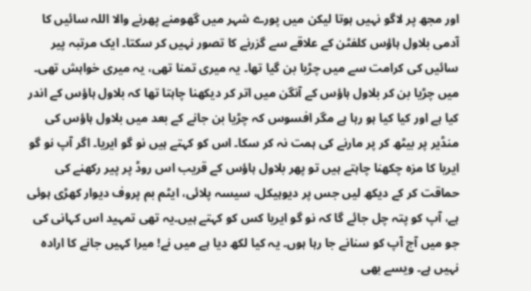اور مجھ پر لاگو نہیں ہوتا لیکن میں پورے شہر میں گھومنے پھرنے والا اللہ سائیں کا آدمی بلاول ہاؤس کلفٹن کے علاقے سے گزرنے کا تصور نہیں کر سکتا۔ ایک مرتبہ پیر سائیں کی کرامت سے میں چڑیا بن گیا تھا۔ یہ میری تمنا تھی، یہ میری خواہش تھی۔ میں چڑیا بن کر بلاول ہاؤس کے آنگن میں اتر کر دیکھنا چاہتا تھا کہ بلاول ہاؤس کے اندر کیا ہے اور کیا کیا ہو رہا ہے مگر افسوس کہ چڑیا بن جانے کے بعد میں بلاول ہاؤس کی منڈیر پر بیٹھ کر پر مارنے کی ہمت نہ کر سکا۔ اس کو کہتے ہیں نو گو ایریا۔ اگر آپ نو گو ایریا کا مزہ چکھنا چاہتے ہیں تو پھر بلاول ہاؤس کے قریب اس روڈ پر پیر رکھنے کی حماقت کر کے دیکھ لیں جس پر دیوہیکل، سیسہ پلائی، ایٹم بم پروف دیوار کھڑی ہوئی ہے، آپ کو پتہ چل جائے گا کہ نو گو ایریا کس کو کہتے ہیں۔یہ تھی تمہید اس کہانی کی جو میں آج آپ کو سنانے جا رہا ہوں۔ یہ کیا لکھ دیا ہے میں نے! میرا کہیں جانے کا ارادہ نہیں ہے۔ ویسے بھی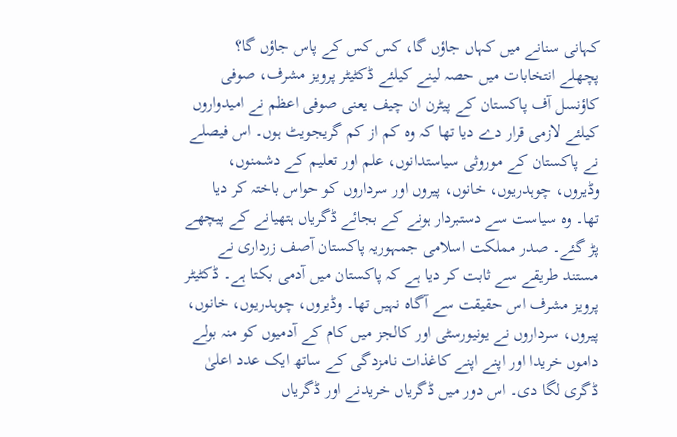کہانی سنانے میں کہاں جاؤں گا، کس کس کے پاس جاؤں گا؟
پچھلے انتخابات میں حصہ لینے کیلئے ڈکٹیٹر پرویز مشرف، صوفی کاؤنسل آف پاکستان کے پیٹرن ان چیف یعنی صوفی اعظم نے امیدواروں کیلئے لازمی قرار دے دیا تھا کہ وہ کم از کم گریجویٹ ہوں۔ اس فیصلے نے پاکستان کے موروثی سیاستدانوں، علم اور تعلیم کے دشمنوں، وڈیروں، چوہدریوں، خانوں، پیروں اور سرداروں کو حواس باختہ کر دیا تھا۔ وہ سیاست سے دستبردار ہونے کے بجائے ڈگریاں ہتھیانے کے پیچھے پڑ گئے۔ صدر مملکت اسلامی جمہوریہ پاکستان آصف زرداری نے مستند طریقے سے ثابت کر دیا ہے کہ پاکستان میں آدمی بکتا ہے۔ ڈکٹیٹر پرویز مشرف اس حقیقت سے آگاہ نہیں تھا۔ وڈیروں، چوہدریوں، خانوں، پیروں، سرداروں نے یونیورسٹی اور کالجز میں کام کے آدمیوں کو منہ بولے داموں خریدا اور اپنے اپنے کاغذات نامزدگی کے ساتھ ایک عدد اعلیٰ ڈگری لگا دی۔ اس دور میں ڈگریاں خریدنے اور ڈگریاں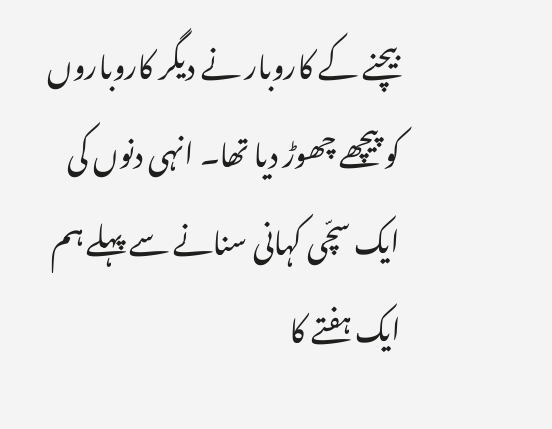بیچنے کے کاروبار نے دیگر کاروباروں کو پیچھے چھوڑ دیا تھا۔ انہی دنوں کی ایک سچّی کہانی سنانے سے پہلے ہم ایک ہفتے کا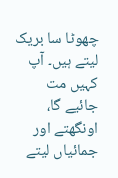چھوٹا سا بریک لیتے ہیں۔ آپ کہیں مت جائیے گا، اونگھتے اور جمائیاں لیتے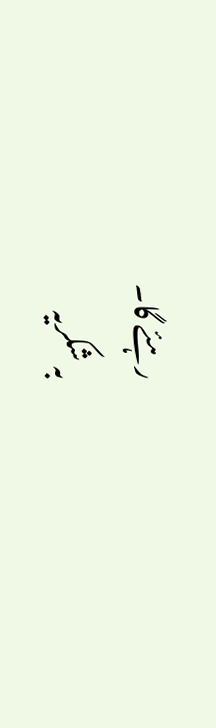رہئے گا۔
بہ شکریہ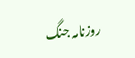روزنامہ جنگ